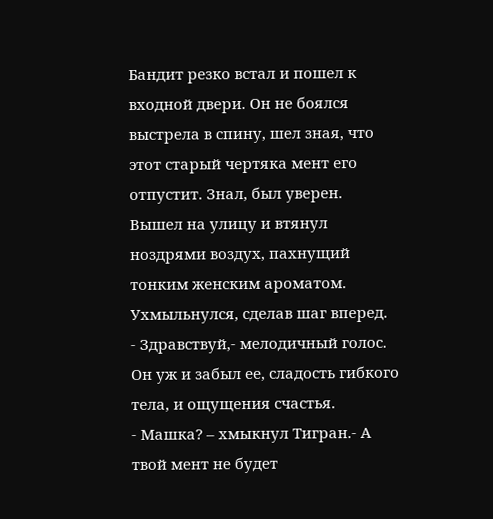Бандит резко встал и пошел к входной двери. Он не боялся выстрела в спину, шел зная, что этот старый чертяка мент его отпустит. Знал, был уверен.
Вышел на улицу и втянул ноздрями воздух, пахнущий тонким женским ароматом. Ухмыльнулся, сделав шаг вперед.
- Здравствуй,- мелодичный голос. Он уж и забыл ее, сладость гибкого тела, и ощущения счастья.
- Машка? – хмыкнул Тигран.- А твой мент не будет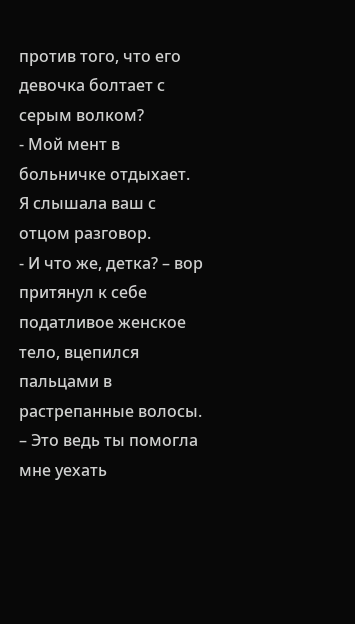против того, что его девочка болтает с серым волком?
- Мой мент в больничке отдыхает. Я слышала ваш с отцом разговор.
- И что же, детка? – вор притянул к себе податливое женское тело, вцепился пальцами в растрепанные волосы. – Это ведь ты помогла мне уехать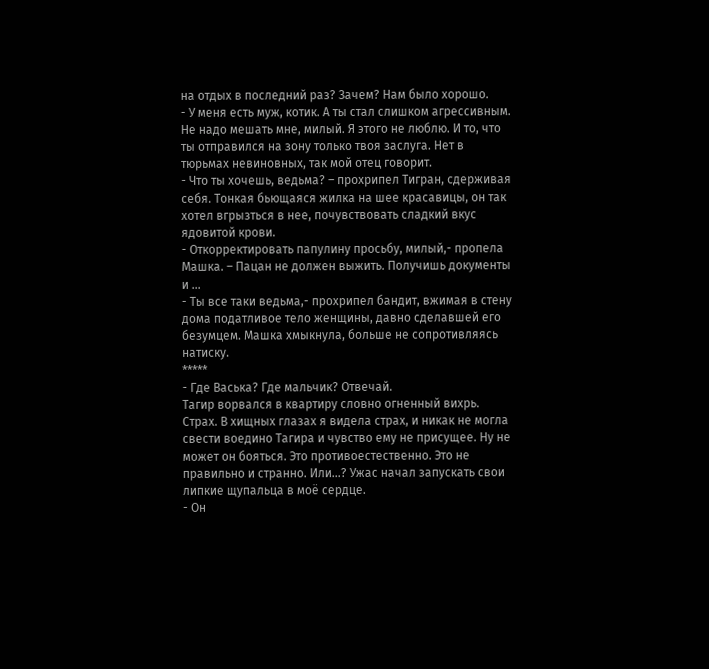на отдых в последний раз? Зачем? Нам было хорошо.
- У меня есть муж, котик. А ты стал слишком агрессивным. Не надо мешать мне, милый. Я этого не люблю. И то, что ты отправился на зону только твоя заслуга. Нет в тюрьмах невиновных, так мой отец говорит.
- Что ты хочешь, ведьма? – прохрипел Тигран, сдерживая себя. Тонкая бьющаяся жилка на шее красавицы, он так хотел вгрызться в нее, почувствовать сладкий вкус ядовитой крови.
- Откорректировать папулину просьбу, милый,- пропела Машка. – Пацан не должен выжить. Получишь документы и ...
- Ты все таки ведьма,- прохрипел бандит, вжимая в стену дома податливое тело женщины, давно сделавшей его безумцем. Машка хмыкнула, больше не сопротивляясь натиску.
*****
- Где Васька? Где мальчик? Отвечай.
Тагир ворвался в квартиру словно огненный вихрь. Страх. В хищных глазах я видела страх, и никак не могла свести воедино Тагира и чувство ему не присущее. Ну не может он бояться. Это противоестественно. Это не правильно и странно. Или...? Ужас начал запускать свои липкие щупальца в моё сердце.
- Он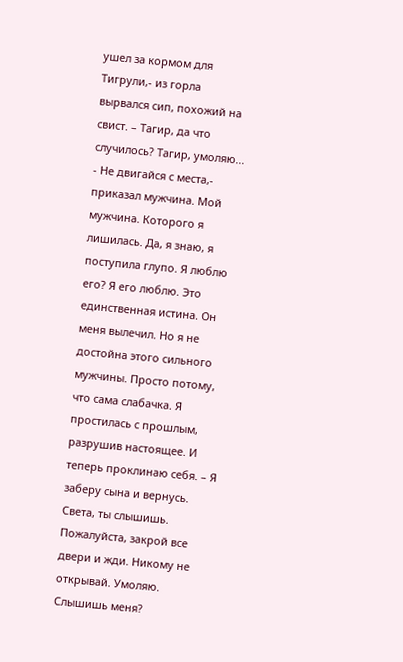ушел за кормом для Тигрули,- из горла вырвался сип, похожий на свист. – Тагир, да что случилось? Тагир, умоляю...
- Не двигайся с места,- приказал мужчина. Мой мужчина. Которого я лишилась. Да, я знаю, я поступила глупо. Я люблю его? Я его люблю. Это единственная истина. Он меня вылечил. Но я не достойна этого сильного мужчины. Просто потому, что сама слабачка. Я простилась с прошлым, разрушив настоящее. И теперь проклинаю себя. – Я заберу сына и вернусь. Света, ты слышишь. Пожалуйста, закрой все двери и жди. Никому не открывай. Умоляю. Слышишь меня?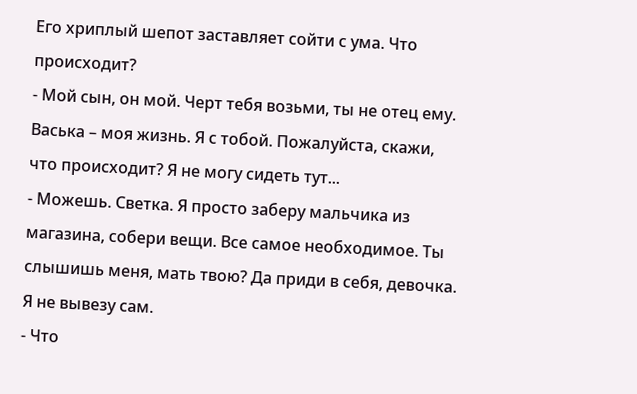Его хриплый шепот заставляет сойти с ума. Что происходит?
- Мой сын, он мой. Черт тебя возьми, ты не отец ему. Васька – моя жизнь. Я с тобой. Пожалуйста, скажи, что происходит? Я не могу сидеть тут...
- Можешь. Светка. Я просто заберу мальчика из магазина, собери вещи. Все самое необходимое. Ты слышишь меня, мать твою? Да приди в себя, девочка. Я не вывезу сам.
- Что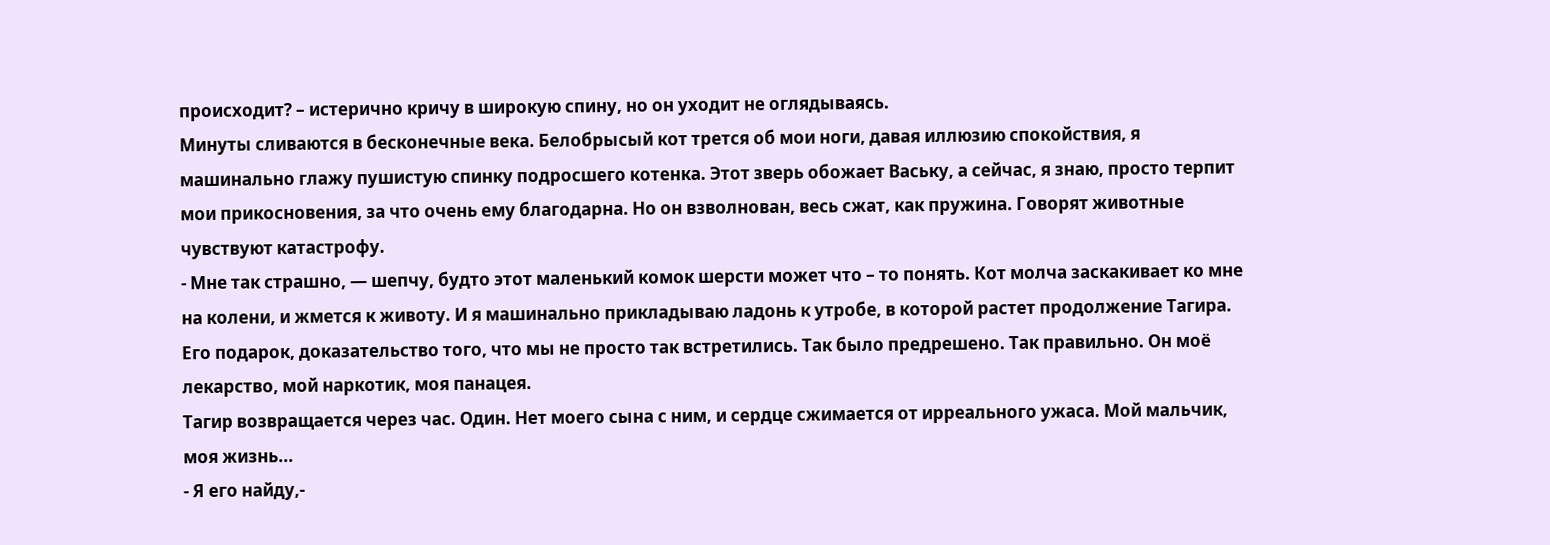происходит? – истерично кричу в широкую спину, но он уходит не оглядываясь.
Минуты сливаются в бесконечные века. Белобрысый кот трется об мои ноги, давая иллюзию спокойствия, я машинально глажу пушистую спинку подросшего котенка. Этот зверь обожает Ваську, а сейчас, я знаю, просто терпит мои прикосновения, за что очень ему благодарна. Но он взволнован, весь сжат, как пружина. Говорят животные чувствуют катастрофу.
- Мне так страшно, — шепчу, будто этот маленький комок шерсти может что – то понять. Кот молча заскакивает ко мне на колени, и жмется к животу. И я машинально прикладываю ладонь к утробе, в которой растет продолжение Тагира. Его подарок, доказательство того, что мы не просто так встретились. Так было предрешено. Так правильно. Он моё лекарство, мой наркотик, моя панацея.
Тагир возвращается через час. Один. Нет моего сына с ним, и сердце сжимается от ирреального ужаса. Мой мальчик, моя жизнь...
- Я его найду,-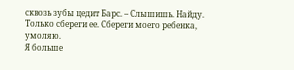сквозь зубы цедит Барс. – Слышишь. Найду. Только сбереги ее. Сбереги моего ребенка, умоляю.
Я больше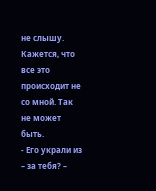не слышу. Кажется, что все это происходит не со мной. Так не может быть.
- Его украли из – за тебя? –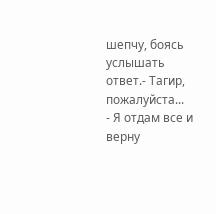шепчу, боясь услышать ответ.- Тагир, пожалуйста...
- Я отдам все и верну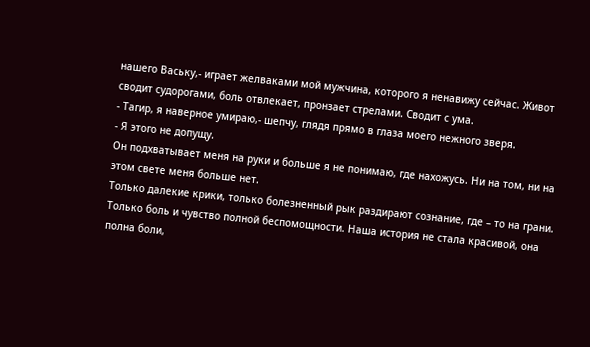нашего Ваську,- играет желваками мой мужчина, которого я ненавижу сейчас. Живот сводит судорогами, боль отвлекает, пронзает стрелами. Сводит с ума.
- Тагир, я наверное умираю,- шепчу, глядя прямо в глаза моего нежного зверя.
- Я этого не допущу.
Он подхватывает меня на руки и больше я не понимаю, где нахожусь. Ни на том, ни на этом свете меня больше нет.
Только далекие крики, только болезненный рык раздирают сознание, где – то на грани. Только боль и чувство полной беспомощности. Наша история не стала красивой, она полна боли,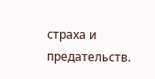страха и предательств.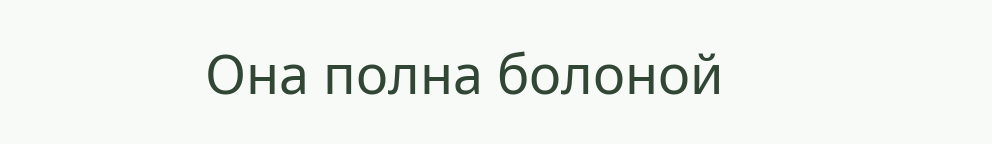Она полна болоной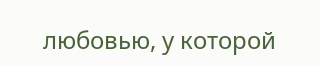любовью, у которой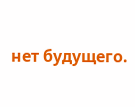нет будущего.